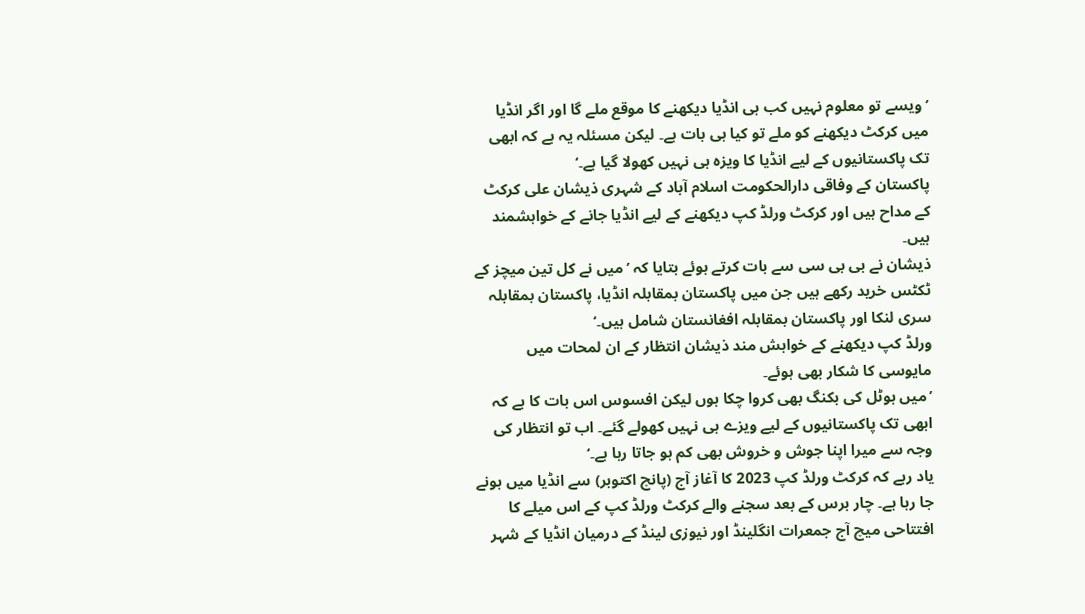’ویسے تو معلوم نہیں کب ہی انڈیا دیکھنے کا موقع ملے گا اور اگر انڈیا میں کرکٹ دیکھنے کو ملے تو کیا ہی بات ہے۔ لیکن مسئلہ یہ ہے کہ ابھی تک پاکستانیوں کے لیے انڈیا کا ویزہ ہی نہیں کھولا گیا ہے۔‘
پاکستان کے وفاقی دارالحکومت اسلام آباد کے شہری ذیشان علی کرکٹ کے مداح ہیں اور کرکٹ ورلڈ کپ دیکھنے کے لیے انڈیا جانے کے خواہشمند ہیں۔
ذیشان نے بی بی سی سے بات کرتے ہوئے بتایا کہ ’میں نے کل تین میچز کے ٹکٹس خرید رکھے ہیں جن میں پاکستان بمقابلہ انڈیا، پاکستان بمقابلہ سری لنکا اور پاکستان بمقابلہ افغانستان شامل ہیں۔‘
ورلڈ کپ دیکھنے کے خواہش مند ذیشان انتظار کے ان لمحات میں مایوسی کا شکار بھی ہوئے۔
’میں ہوٹل کی بکنگ بھی کروا چکا ہوں لیکن افسوس اس بات کا ہے کہ ابھی تک پاکستانیوں کے لیے ویزے ہی نہیں کھولے گئے۔ اب تو انتظار کی وجہ سے میرا اپنا جوش و خروش بھی کم ہو جاتا رہا ہے۔‘
یاد رہے کہ کرکٹ ورلڈ کپ 2023 کا آغاز آج (پانچ اکتوبر) سے انڈیا میں ہونے جا رہا ہے۔ چار برس کے بعد سجنے والے کرکٹ ورلڈ کپ کے اس میلے کا افتتاحی میچ آج جمعرات انگلینڈ اور نیوزی لینڈ کے درمیان انڈیا کے شہر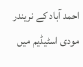احمد آباد کے نریندر مودی اسٹیڈیم میں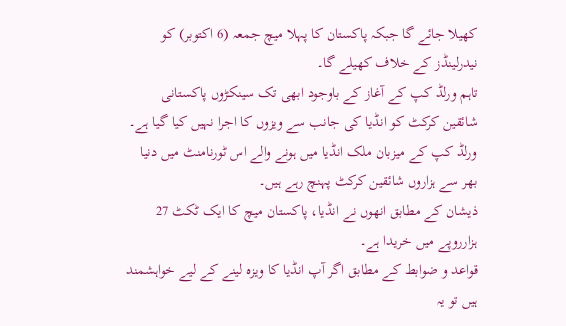کھیلا جائے گا جبکہ پاکستان کا پہلا میچ جمعہ (6 اکتوبر) کو نیدرلینڈز کے خلاف کھیلے گا۔
تاہم ورلڈ کپ کے آغاز کے باوجود ابھی تک سینکڑوں پاکستانی شائقین کرکٹ کو انڈیا کی جانب سے ویزوں کا اجرا نہیں کیا گیا ہے۔
ورلڈ کپ کے میزبان ملک انڈیا میں ہونے والے اس ٹورنامنٹ میں دنیا بھر سے ہزاروں شائقین کرکٹ پہنچ رہے ہیں۔
ذیشان کے مطابق انھوں نے انڈیا، پاکستان میچ کا ایک ٹکٹ 27 ہزارروپے میں خریدا ہے۔
قواعد و ضوابط کے مطابق اگر آپ انڈیا کا ویزہ لینے کے لیے خواہشمند ہیں تو یہ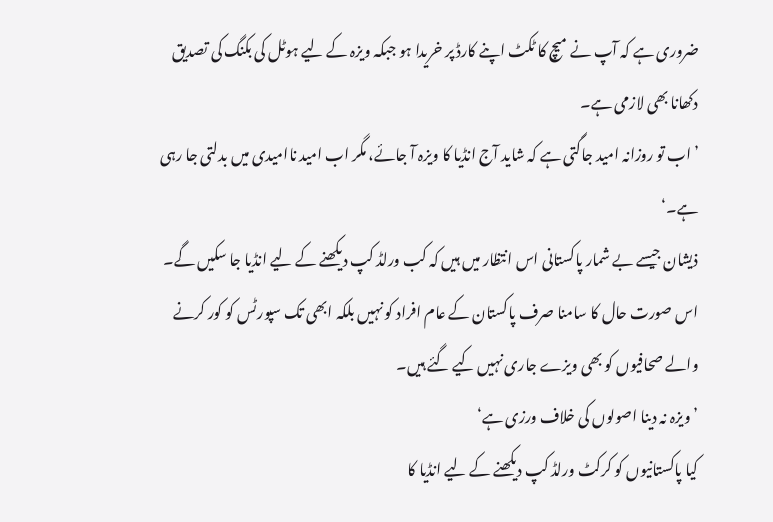ضروری ہے کہ آپ نے میچ کا ٹکٹ اپنے کارڈ پر خریدا ہو جبکہ ویزہ کے لیے ہوٹل کی بکنگ کی تصدیق دکھانا بھی لازمی ہے۔
’اب تو روزانہ امید جاگتی ہے کہ شاید آج انڈیا کا ویزہ آ جائے، مگر اب امید ناامیدی میں بدلتی جا رہی ہے۔‘
ذیشان جیسے بے شمار پاکستانی اس انتظار میں ہیں کہ کب ورلڈ کپ دیکھنے کے لیے انڈیا جا سکیں گے۔
اس صورت حال کا سامنا صرف پاکستان کے عام افراد کو نہیں بلکہ ابھی تک سپورٹس کو کور کرنے والے صحافیوں کو بھی ویزے جاری نہیں کیے گئے ہیں۔
’ویزہ نہ دینا اصولوں کی خلاف ورزی ہے‘
کیا پاکستانیوں کو کرکٹ ورلڈ کپ دیکھنے کے لیے انڈیا کا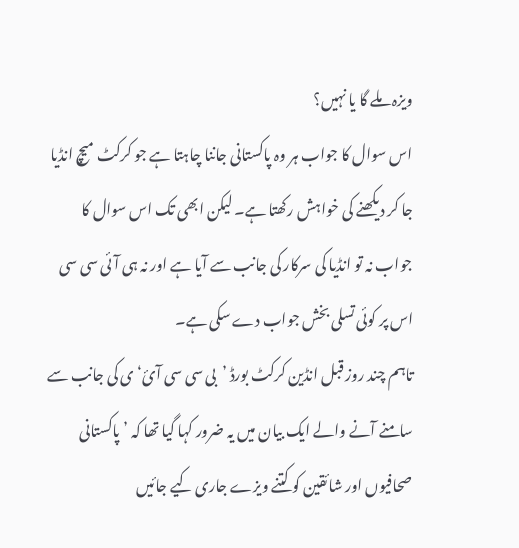ویزہ ملے گا یا نہیں؟
اس سوال کا جواب ہر وہ پاکستانی جاننا چاہتا ہے جو کرکٹ میچ انڈیا جا کر دیکھنے کی خواہش رکھتا ہے۔ لیکن ابھی تک اس سوال کا جواب نہ تو انڈیا کی سرکار کی جانب سے آیا ہے اور نہ ہی آئی سی سی اس پر کوئی تسلی بخش جواب دے سکی ہے۔
تاہم چند روز قبل انڈین کرکٹ بورڈ ’بی سی سی آئ‘ی کی جانب سے سامنے آنے والے ایک بیان میں یہ ضرور کہا گیا تھا کہ ’پاکستانی صحافیوں اور شائقین کو کتنے ویزے جاری کیے جائیں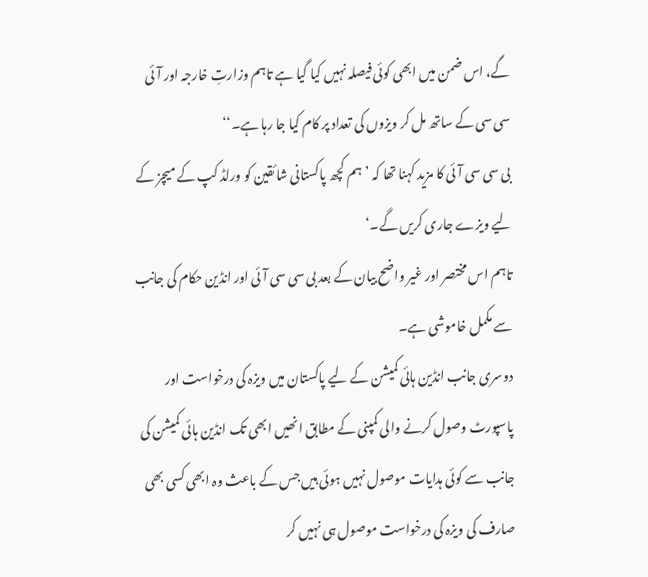گے، اس ضمن میں ابھی کوئی فیصلہ نہیں کیا گیا ہے تاہم وزارتِ خارجہ اور آئی سی سی کے ساتھ مل کر ویزوں کی تعداد پر کام کیا جا رہا ہے۔‘‘
بی سی سی آئی کا مزید کہنا تھا کہ ’ہم کچھ پاکستانی شائقین کو ورلڈ کپ کے میچز کے لیے ویزے جاری کریں گے۔‘
تاہم اس مختصر اور غیر واضح بیان کے بعد بی سی سی آئی اور انڈین حکام کی جانب سے مکمل خاموشی ہے۔
دوسری جانب انڈین ہائی کمیشن کے لیے پاکستان میں ویزہ کی درخواست اور پاسپورٹ وصول کرنے والی کمپنی کے مطابق انھیں ابھی تک انڈین ہائی کمیشن کی جانب سے کوئی ہدایات موصول نہیں ہوئی ہیں جس کے باعث وہ ابھی کسی بھی صارف کی ویزہ کی درخواست موصول ہی نہیں کر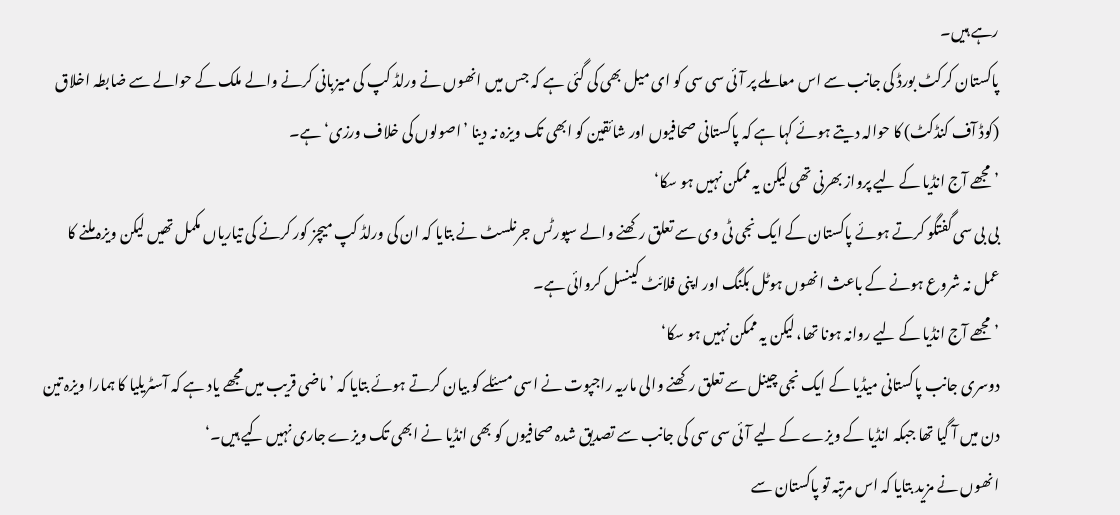رہے ہیں۔
پاکستان کرکٹ بورڈ کی جانب سے اس معاملے پر آئی سی سی کو ای میل بھی کی گئی ہے کہ جس میں انھوں نے ورلڈ کپ کی میزبانی کرنے والے ملک کے حوالے سے ضابطہ اخلاق (کوڈ آف کنڈکٹ) کا حوالہ دیتے ہوئے کہا ہے کہ پاکستانی صحافیوں اور شائقین کو ابھی تک ویزہ نہ دینا ’اصولوں کی خلاف ورزی‘ ہے۔
’مجھے آج انڈیا کے لیے پرواز بھرنی تھی لیکن یہ ممکن نہیں ہو سکا‘
بی بی سی گفتگو کرتے ہوئے پاکستان کے ایک نجی ٹی وی سے تعلق رکھنے والے سپورٹس جرنلسٹ نے بتایا کہ ان کی ورلڈ کپ میچز کور کرنے کی تیاریاں مکمل تھیں لیکن ویزہ ملنے کا عمل نہ شروع ہونے کے باعث انھوں ہوٹل بکنگ اور اپنی فلائٹ کینسل کروائی ہے۔
’مجھے آج انڈیا کے لیے روانہ ہونا تھا، لیکن یہ ممکن نہیں ہو سکا‘
دوسری جانب پاکستانی میڈیا کے ایک نجی چینل سے تعلق رکھنے والی ماریہ راجپوت نے اسی مسئلے کو بیان کرتے ہوئے بتایا کہ ’ماضی قریب میں مجھے یاد ہے کہ آسٹریلیا کا ہمارا ویزہ تین دن میں آ گیا تھا جبکہ انڈیا کے ویزے کے لیے آئی سی سی کی جانب سے تصدیق شدہ صحافیوں کو بھی انڈیا نے ابھی تک ویزے جاری نہیں کیے ہیں۔‘
انھوں نے مزید بتایا کہ اس مرتبہ تو پاکستان سے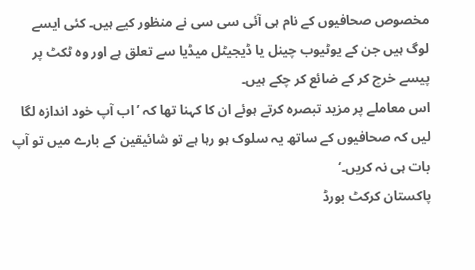مخصوص صحافیوں کے نام ہی آئی سی سی نے منظور کیے ہیں۔ کئی ایسے لوگ ہیں جن کے یوٹیوب چینل یا ڈیجیٹل میڈیا سے تعلق ہے اور وہ ٹکٹ پر پیسے خرچ کر کے ضائع کر چکے ہیں۔
اس معاملے پر مزید تبصرہ کرتے ہوئے ان کا کہنا تھا کہ ’اب آپ خود اندازہ لگا لیں کہ صحافیوں کے ساتھ یہ سلوک ہو رہا ہے تو شائیقین کے بارے میں تو آپ بات ہی نہ کریں۔‘
پاکستان کرکٹ بورڈ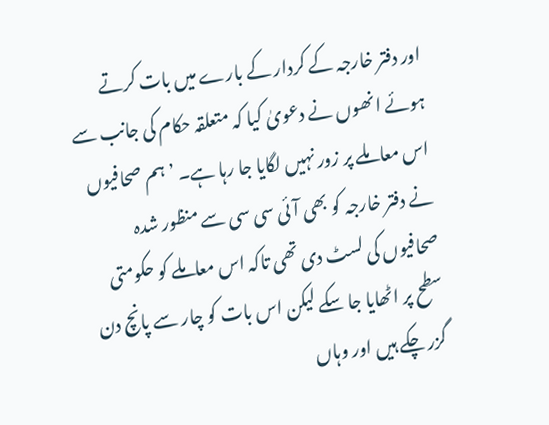اور دفتر خارجہ کے کردار کے بارے میں بات کرتے ہوئے انھوں نے دعویٰ کیا کہ متعلقہ حکام کی جانب سے اس معاملے پر زور نہیں لگایا جا رہا ہے۔ ’ہم صحافیوں نے دفتر خارجہ کو بھی آئی سی سی سے منظور شدہ صحافیوں کی لسٹ دی تھی تاکہ اس معاملے کو حکومتی سطح پر اٹھایا جا سکے لیکن اس بات کو چار سے پانچ دن گزر چکے ہیں اور وہاں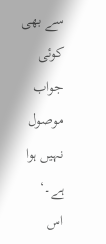سے بھی کوئی جواب موصول نہیں ہوا ہے۔‘
اس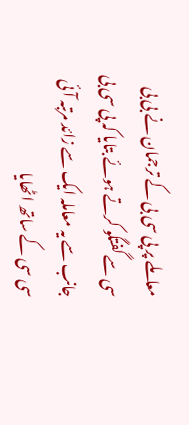معاملے پر پی سی بی کے ترجمان نے بی بی سی سے گفتگو کرتے ہوئے بتایا کہ پی سی بی جانب سے یہ معاملہ ایک سے زائد مرتبہ آئی سی سی کے ساتھ اٹھایا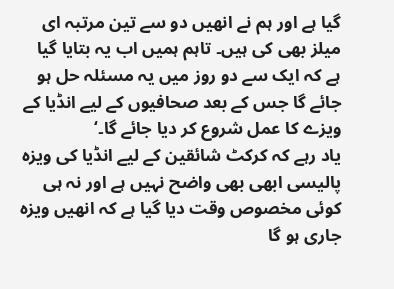گیا ہے اور ہم نے انھیں دو سے تین مرتبہ ای میلز بھی کی ہیں۔ تاہم ہمیں اب یہ بتایا گیا ہے کہ ایک سے دو روز میں یہ مسئلہ حل ہو جائے گا جس کے بعد صحافیوں کے لیے انڈیا کے ویزے کا عمل شروع کر دیا جائے گا۔‘
یاد رہے کہ کرکٹ شائقین کے لیے انڈیا کی ویزہ پالیسی ابھی بھی واضح نہیں ہے اور نہ ہی کوئی مخصوص وقت دیا گیا ہے کہ انھیں ویزہ جاری ہو گا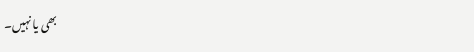بھی یا نہیں۔